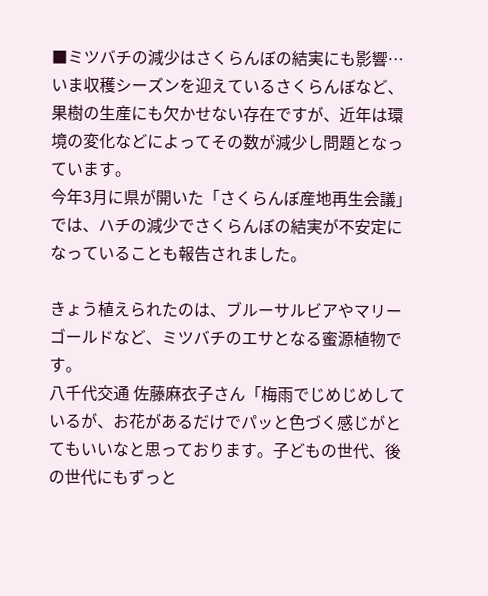■ミツバチの減少はさくらんぼの結実にも影響…
いま収穫シーズンを迎えているさくらんぼなど、果樹の生産にも欠かせない存在ですが、近年は環境の変化などによってその数が減少し問題となっています。
今年3月に県が開いた「さくらんぼ産地再生会議」では、ハチの減少でさくらんぼの結実が不安定になっていることも報告されました。

きょう植えられたのは、ブルーサルビアやマリーゴールドなど、ミツバチのエサとなる蜜源植物です。
八千代交通 佐藤麻衣子さん「梅雨でじめじめしているが、お花があるだけでパッと色づく感じがとてもいいなと思っております。子どもの世代、後の世代にもずっと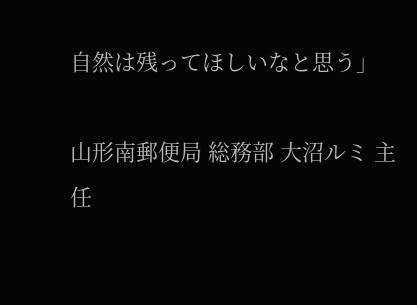自然は残ってほしいなと思う」

山形南郵便局 総務部 大沼ルミ 主任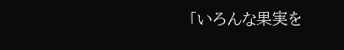「いろんな果実を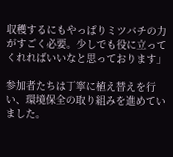収穫するにもやっぱりミツバチの力がすごく必要。少しでも役に立ってくれればいいなと思っております」

参加者たちは丁寧に植え替えを行い、環境保全の取り組みを進めていました。